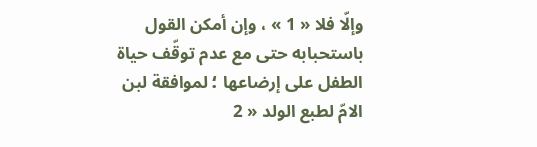وإلّا فلا « 1 » ، وإن أمكن القول باستحبابه حتى مع عدم توقّف حياة الطفل على إرضاعها ؛ لموافقة لبن الامّ لطبع الولد « 2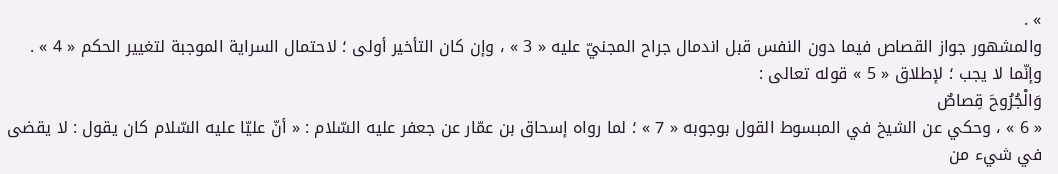» .
والمشهور جواز القصاص فيما دون النفس قبل اندمال جراح المجنيّ عليه « 3 » ، وإن كان التأخير أولى ؛ لاحتمال السراية الموجبة لتغيير الحكم « 4 » .
وإنّما لا يجب ؛ لإطلاق « 5 » قوله تعالى :
وَالْجُرُوحَ قِصاصٌ
« 6 » ، وحكي عن الشيخ في المبسوط القول بوجوبه « 7 » ؛ لما رواه إسحاق بن عمّار عن جعفر عليه السّلام : « أنّ عليّا عليه السّلام كان يقول : لا يقضى في شيء من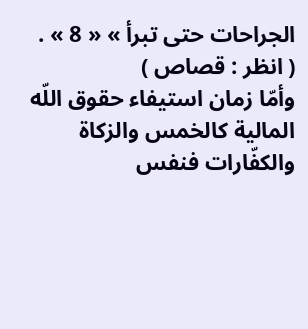الجراحات حتى تبرأ » « 8 » .
( انظر : قصاص )
وأمّا زمان استيفاء حقوق اللّه المالية كالخمس والزكاة والكفّارات فنفس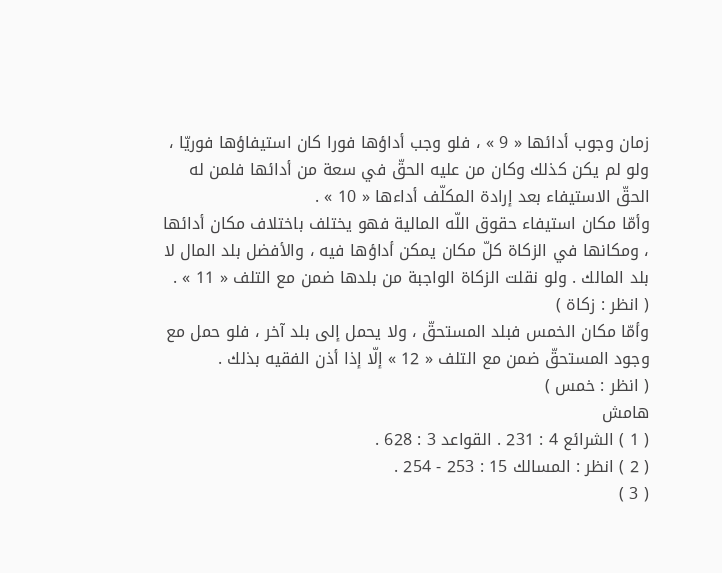زمان وجوب أدائها « 9 » ، فلو وجب أداؤها فورا كان استيفاؤها فوريّا ، ولو لم يكن كذلك وكان من عليه الحقّ في سعة من أدائها فلمن له الحقّ الاستيفاء بعد إرادة المكلّف أداءها « 10 » .
وأمّا مكان استيفاء حقوق اللّه المالية فهو يختلف باختلاف مكان أدائها ، ومكانها في الزكاة كلّ مكان يمكن أداؤها فيه ، والأفضل بلد المال لا بلد المالك . ولو نقلت الزكاة الواجبة من بلدها ضمن مع التلف « 11 » .
( انظر : زكاة )
وأمّا مكان الخمس فبلد المستحقّ ، ولا يحمل إلى بلد آخر ، فلو حمل مع وجود المستحقّ ضمن مع التلف « 12 » إلّا إذا أذن الفقيه بذلك .
( انظر : خمس )
هامش
( 1 ) الشرائع 4 : 231 . القواعد 3 : 628 .
( 2 ) انظر : المسالك 15 : 253 - 254 .
( 3 )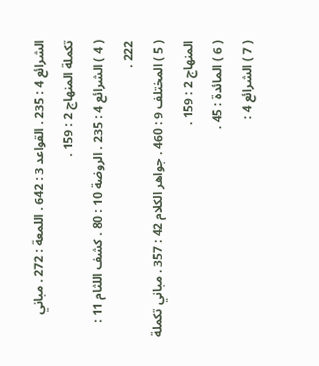الشرائع 4 : 235 . القواعد 3 : 642 . اللمعة : 272 . مباني تكملة المنهاج 2 : 159 .
( 4 ) الشرائع 4 : 235 . الروضة 10 : 80 . كشف اللثام 11 :
222 .
( 5 ) المختلف 9 : 460 . جواهر الكلام 42 : 357 . مباني تكملة المنهاج 2 : 159 .
( 6 ) المائدة : 45 .
( 7 ) الشرائع 4 :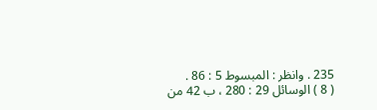235 . وانظر : المبسوط 5 : 86 .
( 8 ) الوسائل 29 : 280 ، ب 42 من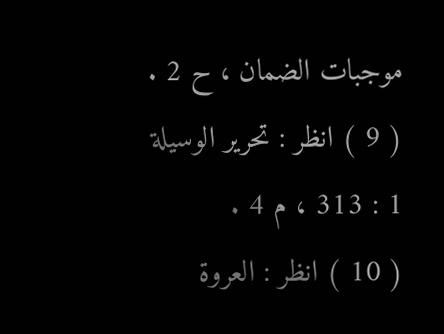موجبات الضمان ، ح 2 .
( 9 ) انظر : تحرير الوسيلة 1 : 313 ، م 4 .
( 10 ) انظر : العروة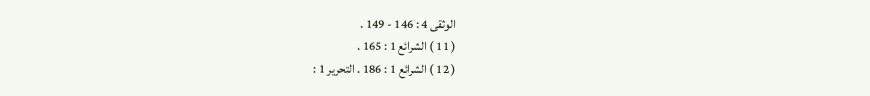الوثقى 4 : 146 - 149 .
( 11 ) الشرائع 1 : 165 .
( 12 ) الشرائع 1 : 186 . التحرير 1 :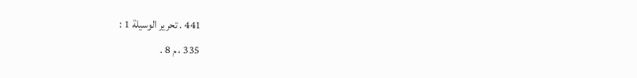441 . تحرير الوسيلة 1 :
335 ، م 8 .